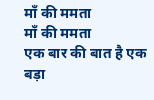माँ की ममता
माँ की ममता
एक बार की बात है एक बड़ा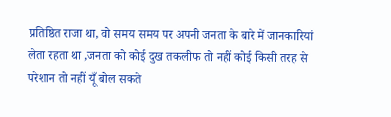प्रतिष्ठित राजा था, वो समय समय पर अपनी जनता के बारे में जानकारियां लेता रहता था ,जनता को कोई दुख तकलीफ तो नहीं कोई किसी तरह से परेशान तो नहीं यूँ बोल सकते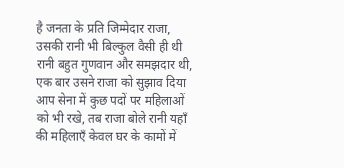है जनता के प्रति जिम्मेदार राजा, उसकी रानी भी बिल्कुल वैसी ही थी रानी बहुत गुणवान और समझदार थी, एक बार उसने राजा को सुझाव दिया आप सेना में कुछ पदों पर महिलाओं को भी रखे, तब राजा बोले रानी यहाँ की महिलाएँ केवल घर के कामों में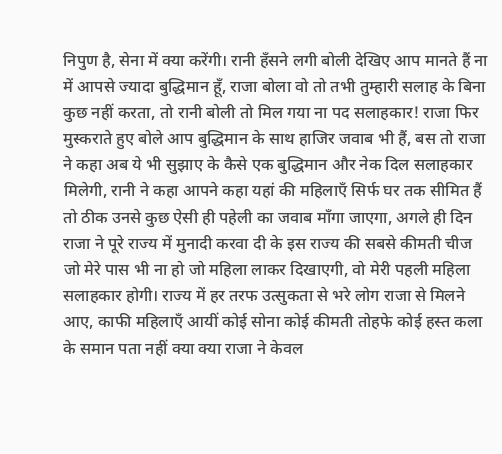निपुण है, सेना में क्या करेंगी। रानी हँसने लगी बोली देखिए आप मानते हैं ना में आपसे ज्यादा बुद्धिमान हूँ, राजा बोला वो तो तभी तुम्हारी सलाह के बिना कुछ नहीं करता, तो रानी बोली तो मिल गया ना पद सलाहकार! राजा फिर मुस्कराते हुए बोले आप बुद्धिमान के साथ हाजिर जवाब भी हैं, बस तो राजा ने कहा अब ये भी सुझाए के कैसे एक बुद्धिमान और नेक दिल सलाहकार मिलेगी, रानी ने कहा आपने कहा यहां की महिलाएँ सिर्फ घर तक सीमित हैं तो ठीक उनसे कुछ ऐसी ही पहेली का जवाब माँगा जाएगा, अगले ही दिन राजा ने पूरे राज्य में मुनादी करवा दी के इस राज्य की सबसे कीमती चीज जो मेरे पास भी ना हो जो महिला लाकर दिखाएगी, वो मेरी पहली महिला सलाहकार होगी। राज्य में हर तरफ उत्सुकता से भरे लोग राजा से मिलने आए, काफी महिलाएँ आयीं कोई सोना कोई कीमती तोहफे कोई हस्त कला के समान पता नहीं क्या क्या राजा ने केवल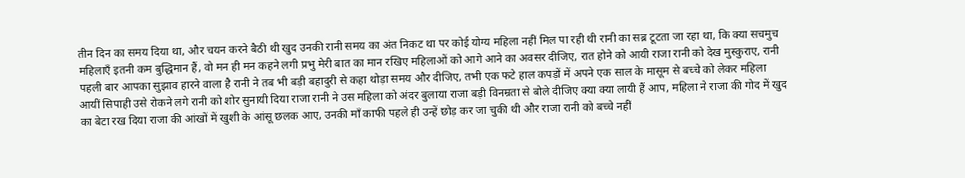तीन दिन का समय दिया था, और चयन करने बैठी थी खुद उनकी रानी समय का अंत निकट था पर कोई योग्य महिला नहीं मिल पा रही थी रानी का सब्र टूटता जा रहा था, कि क्या सचमुच महिलाएँ इतनी कम बुद्धिमान हैं, वो मन ही मन कहने लगी प्रभु मेरी बात का मान रखिए महिलाओं को आगे आने का अवसर दीजिए, रात होने को आयी राजा रानी को देख मुस्कुराए, रानी पहली बार आपका सुझाव हारने वाला है रानी ने तब भी बड़ी बहादुरी से कहा थोड़ा समय और दीजिए, तभी एक फटे हाल कपड़ों में अपने एक साल के मासूम से बच्चे को लेकर महिला आयीं सिपाही उसे रोकने लगे रानी को शोर सुनायी दिया राजा रानी ने उस महिला को अंदर बुलाया राजा बड़ी विनम्रता से बोले दीजिए क्या क्या लायी हैं आप, महिला ने राजा की गोद में खुद का बेटा रख दिया राजा की आंखों में खुशी के आंसू छलक आए, उनकी माँ काफी पहले ही उन्हें छोड़ कर जा चुकी थी और राजा रानी को बच्चे नहीं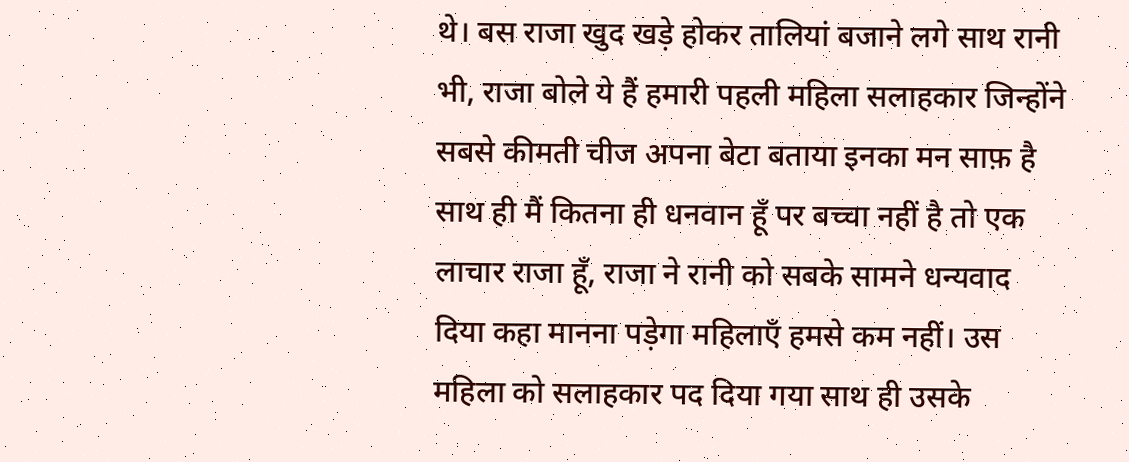थे। बस राजा खुद खड़े होकर तालियां बजाने लगे साथ रानी भी, राजा बोले ये हैं हमारी पहली महिला सलाहकार जिन्होंने सबसे कीमती चीज अपना बेटा बताया इनका मन साफ़ है साथ ही मैं कितना ही धनवान हूँ पर बच्चा नहीं है तो एक लाचार राजा हूँ, राजा ने रानी को सबके सामने धन्यवाद दिया कहा मानना पड़ेगा महिलाएँ हमसे कम नहीं। उस महिला को सलाहकार पद दिया गया साथ ही उसके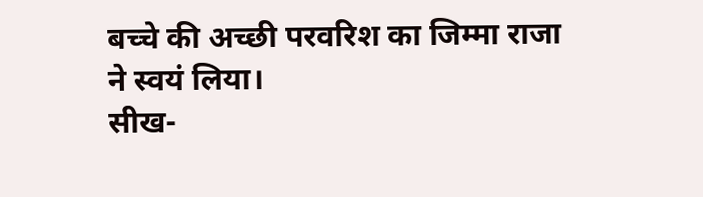बच्चे की अच्छी परवरिश का जिम्मा राजा ने स्वयं लिया।
सीख-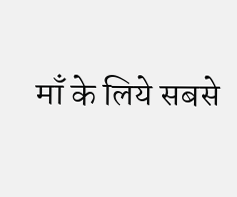माँ के लिये सबसे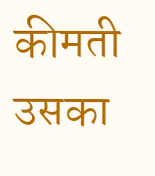कीमती उसका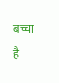बच्चा है